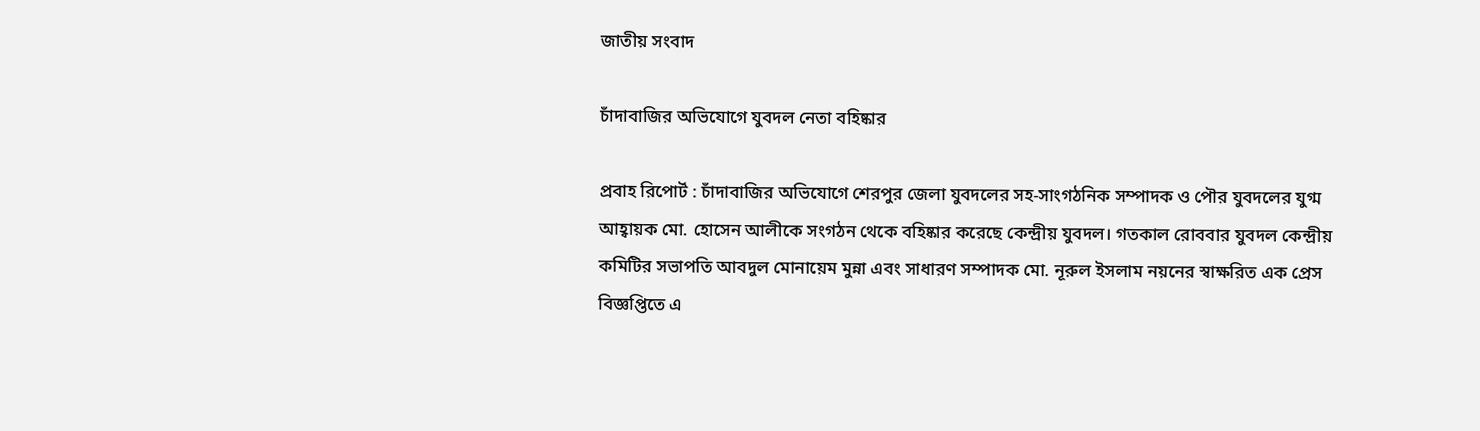জাতীয় সংবাদ

চাঁদাবাজির অভিযোগে যুবদল নেতা বহিষ্কার

প্রবাহ রিপোর্ট : চাঁদাবাজির অভিযোগে শেরপুর জেলা যুবদলের সহ-সাংগঠনিক সম্পাদক ও পৌর যুবদলের যুগ্ম আহ্বায়ক মো. হোসেন আলীকে সংগঠন থেকে বহিষ্কার করেছে কেন্দ্রীয় যুবদল। গতকাল রোববার যুবদল কেন্দ্রীয় কমিটির সভাপতি আবদুল মোনায়েম মুন্না এবং সাধারণ সম্পাদক মো. নূরুল ইসলাম নয়নের স্বাক্ষরিত এক প্রেস বিজ্ঞপ্তিতে এ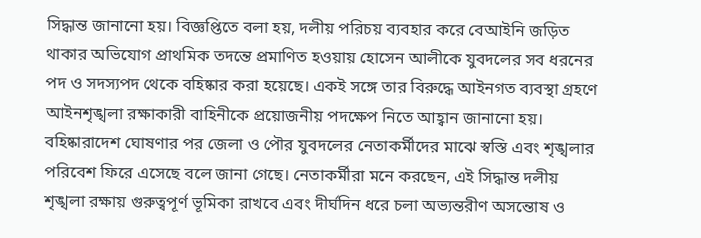সিদ্ধান্ত জানানো হয়। বিজ্ঞপ্তিতে বলা হয়, দলীয় পরিচয় ব্যবহার করে বেআইনি জড়িত থাকার অভিযোগ প্রাথমিক তদন্তে প্রমাণিত হওয়ায় হোসেন আলীকে যুবদলের সব ধরনের পদ ও সদস্যপদ থেকে বহিষ্কার করা হয়েছে। একই সঙ্গে তার বিরুদ্ধে আইনগত ব্যবস্থা গ্রহণে আইনশৃঙ্খলা রক্ষাকারী বাহিনীকে প্রয়োজনীয় পদক্ষেপ নিতে আহ্বান জানানো হয়। বহিষ্কারাদেশ ঘোষণার পর জেলা ও পৌর যুবদলের নেতাকর্মীদের মাঝে স্বস্তি এবং শৃঙ্খলার পরিবেশ ফিরে এসেছে বলে জানা গেছে। নেতাকর্মীরা মনে করছেন, এই সিদ্ধান্ত দলীয় শৃঙ্খলা রক্ষায় গুরুত্বপূর্ণ ভূমিকা রাখবে এবং দীর্ঘদিন ধরে চলা অভ্যন্তরীণ অসন্তোষ ও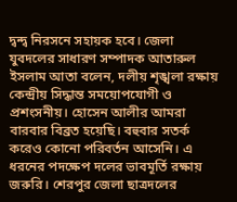দ্বন্দ্ব নিরসনে সহায়ক হবে। জেলা যুবদলের সাধারণ সম্পাদক আতারুল ইসলাম আতা বলেন, দলীয় শৃঙ্খলা রক্ষায় কেন্দ্রীয় সিদ্ধান্ত সময়োপযোগী ও প্রশংসনীয়। হোসেন আলীর আমরা বারবার বিব্রত হয়েছি। বহুবার সতর্ক করেও কোনো পরিবর্তন আসেনি। এ ধরনের পদক্ষেপ দলের ভাবমূর্তি রক্ষায় জরুরি। শেরপুর জেলা ছাত্রদলের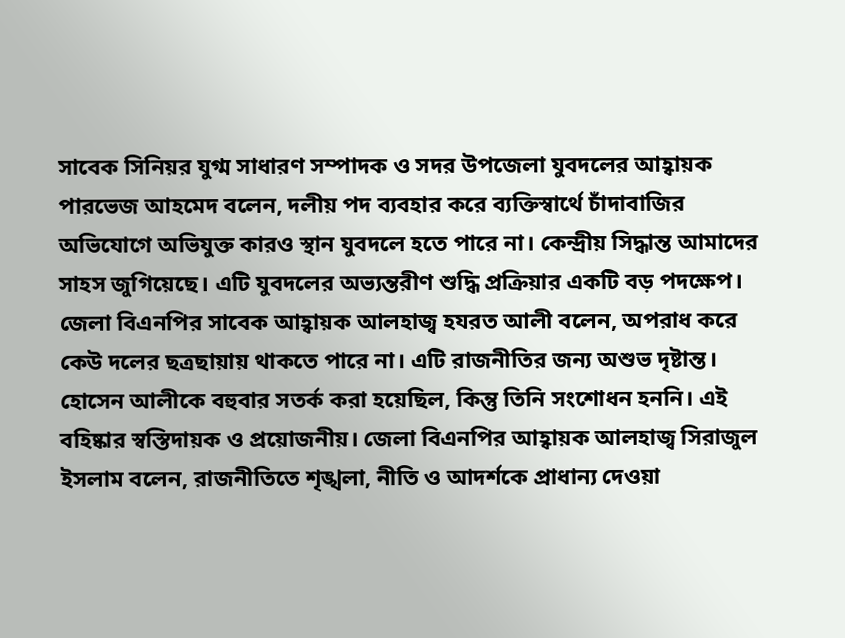সাবেক সিনিয়র যুগ্ম সাধারণ সম্পাদক ও সদর উপজেলা যুবদলের আহ্বায়ক পারভেজ আহমেদ বলেন, দলীয় পদ ব্যবহার করে ব্যক্তিস্বার্থে চাঁদাবাজির অভিযোগে অভিযুক্ত কারও স্থান যুবদলে হতে পারে না। কেন্দ্রীয় সিদ্ধান্ত আমাদের সাহস জুগিয়েছে। এটি যুবদলের অভ্যন্তরীণ শুদ্ধি প্রক্রিয়ার একটি বড় পদক্ষেপ। জেলা বিএনপির সাবেক আহ্বায়ক আলহাজ্ব হযরত আলী বলেন, অপরাধ করে কেউ দলের ছত্রছায়ায় থাকতে পারে না। এটি রাজনীতির জন্য অশুভ দৃষ্টান্ত। হোসেন আলীকে বহুবার সতর্ক করা হয়েছিল, কিন্তু তিনি সংশোধন হননি। এই বহিষ্কার স্বস্তিদায়ক ও প্রয়োজনীয়। জেলা বিএনপির আহ্বায়ক আলহাজ্ব সিরাজুল ইসলাম বলেন, রাজনীতিতে শৃঙ্খলা, নীতি ও আদর্শকে প্রাধান্য দেওয়া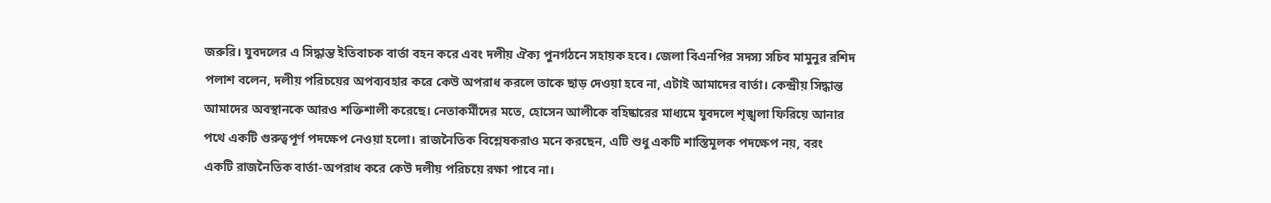জরুরি। যুবদলের এ সিদ্ধান্ত ইতিবাচক বার্তা বহন করে এবং দলীয় ঐক্য পুনর্গঠনে সহায়ক হবে। জেলা বিএনপির সদস্য সচিব মামুনুর রশিদ পলাশ বলেন, দলীয় পরিচয়ের অপব্যবহার করে কেউ অপরাধ করলে তাকে ছাড় দেওয়া হবে না, এটাই আমাদের বার্তা। কেন্দ্রীয় সিদ্ধান্ত আমাদের অবস্থানকে আরও শক্তিশালী করেছে। নেতাকর্মীদের মতে, হোসেন আলীকে বহিষ্কারের মাধ্যমে যুবদলে শৃঙ্খলা ফিরিয়ে আনার পথে একটি গুরুত্বপূর্ণ পদক্ষেপ নেওয়া হলো। রাজনৈতিক বিশ্লেষকরাও মনে করছেন, এটি শুধু একটি শাস্তিমূলক পদক্ষেপ নয়, বরং একটি রাজনৈতিক বার্তা-অপরাধ করে কেউ দলীয় পরিচয়ে রক্ষা পাবে না।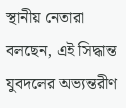স্থানীয় নেতারা বলছেন, এই সিদ্ধান্ত যুবদলের অভ্যন্তরীণ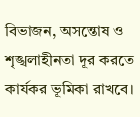বিভাজন, অসন্তোষ ও শৃঙ্খলাহীনতা দূর করতে কার্যকর ভূমিকা রাখবে।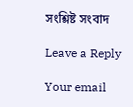সংশ্লিষ্ট সংবাদ

Leave a Reply

Your email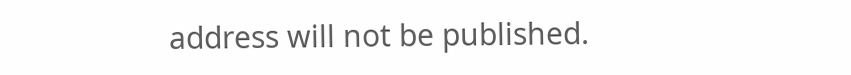address will not be published.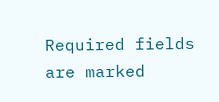Required fields are marked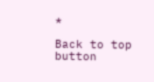*

Back to top button